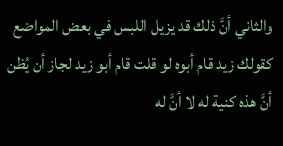والثاني أنَّ ذلك قد يزيل اللبس في بعض المواضع كقولك زيد قام أبوه لو قلت قام أبو زيد لجاز أن يُظن أنَّ هذه كنية له لا أنَّ له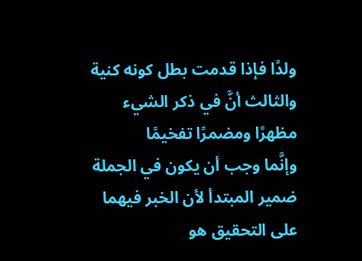ولدًا فإذا قدمت بطل كونه كنية
والثالث أنَّ في ذكر الشيء مظهرًا ومضمرًا تفخيمًا
وإنَّما وجب أن يكون في الجملة ضمير المبتدأ لأن الخبر فيهما على التحقيق هو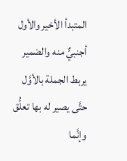المتبدأ الأخير والأول أجنبيٌّ منه والضمير يربط الجملة بالأوَّل حتَّى يصير له بها تعلُّق وإنَّما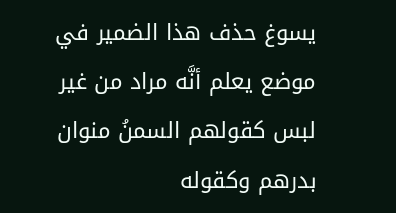يسوغ حذف هذا الضمير في موضع يعلم أنَّه مراد من غير لبس كقولهم السمنُ منوان بدرهم وكقوله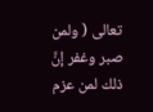تعالى ( ولمن صبر وغفر إنَّ ذلك لمن عزم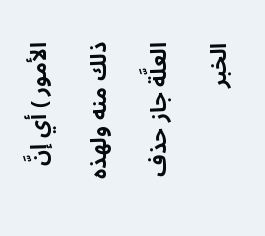الأمور ) أي إنَّ ذلك منه ولهذه العلَّة جاز حذف الخبر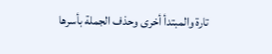تارة والمبتدأ أخرى وحذف الجملة بأسرها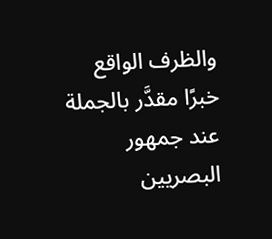والظرف الواقع خبرًا مقدَّر بالجملة عند جمهور البصريين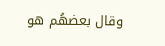وقال بعضهُم هو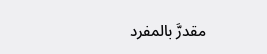مقدرَّ بالمفرد